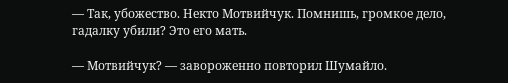— Так, убожество. Некто Мотвийчук. Помнишь, громкое дело, гадалку убили? Это его мать.

— Мотвийчук? — завороженно повторил Шумайло.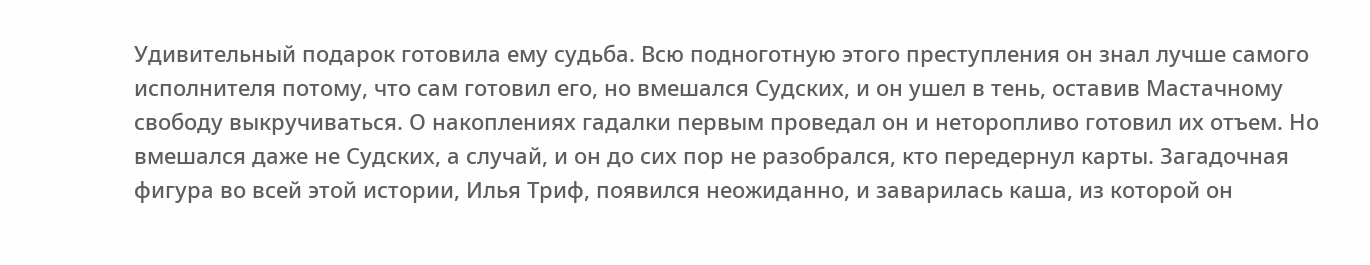Удивительный подарок готовила ему судьба. Всю подноготную этого преступления он знал лучше самого исполнителя потому, что сам готовил его, но вмешался Судских, и он ушел в тень, оставив Мастачному свободу выкручиваться. О накоплениях гадалки первым проведал он и неторопливо готовил их отъем. Но вмешался даже не Судских, а случай, и он до сих пор не разобрался, кто передернул карты. Загадочная фигура во всей этой истории, Илья Триф, появился неожиданно, и заварилась каша, из которой он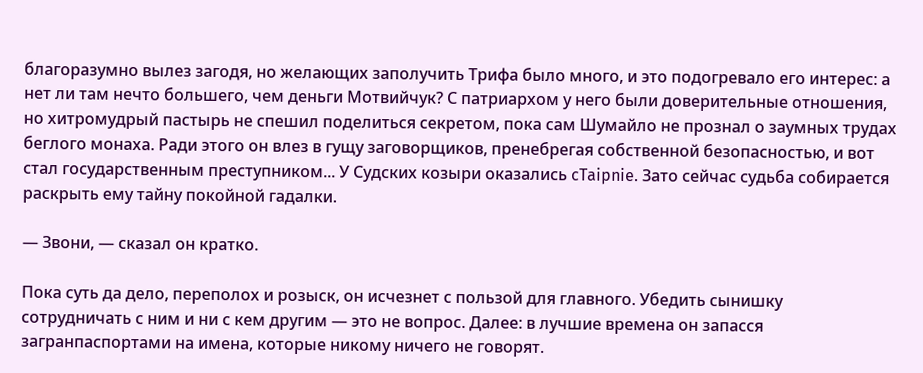благоразумно вылез загодя, но желающих заполучить Трифа было много, и это подогревало его интерес: а нет ли там нечто большего, чем деньги Мотвийчук? С патриархом у него были доверительные отношения, но хитромудрый пастырь не спешил поделиться секретом, пока сам Шумайло не прознал о заумных трудах беглого монаха. Ради этого он влез в гущу заговорщиков, пренебрегая собственной безопасностью, и вот стал государственным преступником... У Судских козыри оказались cTaipnie. Зато сейчас судьба собирается раскрыть ему тайну покойной гадалки.

— Звони, — сказал он кратко.

Пока суть да дело, переполох и розыск, он исчезнет с пользой для главного. Убедить сынишку сотрудничать с ним и ни с кем другим — это не вопрос. Далее: в лучшие времена он запасся загранпаспортами на имена, которые никому ничего не говорят.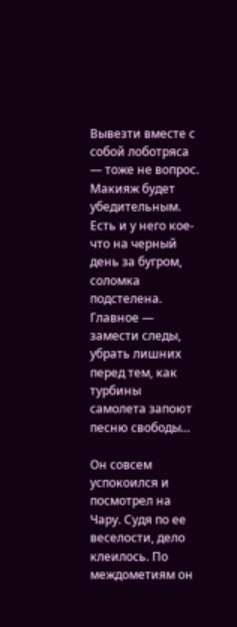Вывезти вместе с собой лоботряса — тоже не вопрос. Макияж будет убедительным. Есть и у него кое- что на черный день за бугром, соломка подстелена. Главное — замести следы, убрать лишних перед тем, как турбины самолета запоют песню свободы...

Он совсем успокоился и посмотрел на Чару. Судя по ее веселости, дело клеилось. По междометиям он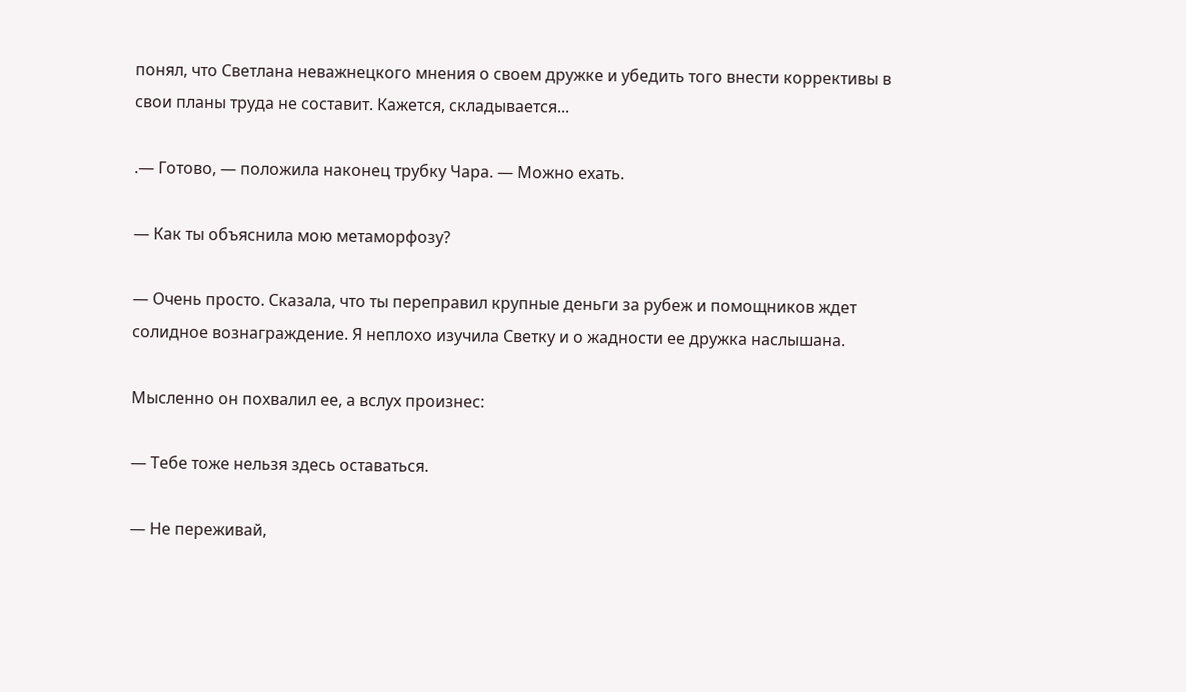понял, что Светлана неважнецкого мнения о своем дружке и убедить того внести коррективы в свои планы труда не составит. Кажется, складывается...

.— Готово, — положила наконец трубку Чара. — Можно ехать.

— Как ты объяснила мою метаморфозу?

— Очень просто. Сказала, что ты переправил крупные деньги за рубеж и помощников ждет солидное вознаграждение. Я неплохо изучила Светку и о жадности ее дружка наслышана.

Мысленно он похвалил ее, а вслух произнес:

— Тебе тоже нельзя здесь оставаться.

— Не переживай,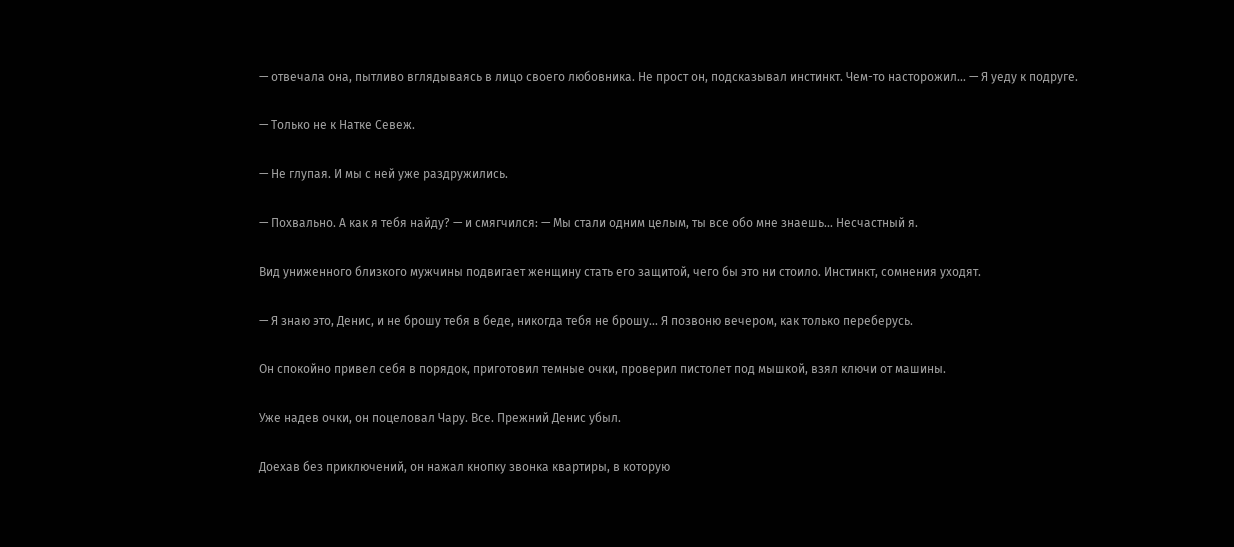— отвечала она, пытливо вглядываясь в лицо своего любовника. Не прост он, подсказывал инстинкт. Чем-то насторожил... — Я уеду к подруге.

— Только не к Натке Севеж.

— Не глупая. И мы с ней уже раздружились.

— Похвально. А как я тебя найду? — и смягчился: — Мы стали одним целым, ты все обо мне знаешь... Несчастный я.

Вид униженного близкого мужчины подвигает женщину стать его защитой, чего бы это ни стоило. Инстинкт, сомнения уходят.

— Я знаю это, Денис, и не брошу тебя в беде, никогда тебя не брошу... Я позвоню вечером, как только переберусь.

Он спокойно привел себя в порядок, приготовил темные очки, проверил пистолет под мышкой, взял ключи от машины.

Уже надев очки, он поцеловал Чару. Все. Прежний Денис убыл.

Доехав без приключений, он нажал кнопку звонка квартиры, в которую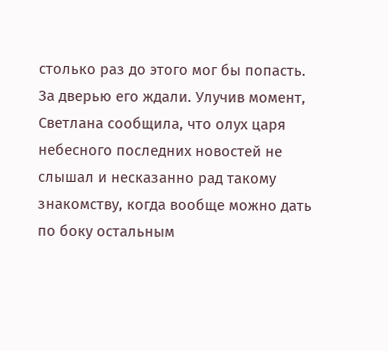столько раз до этого мог бы попасть. За дверью его ждали. Улучив момент, Светлана сообщила, что олух царя небесного последних новостей не слышал и несказанно рад такому знакомству, когда вообще можно дать по боку остальным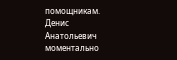помощникам. Денис Анатольевич моментально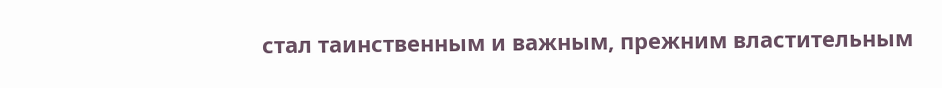стал таинственным и важным, прежним властительным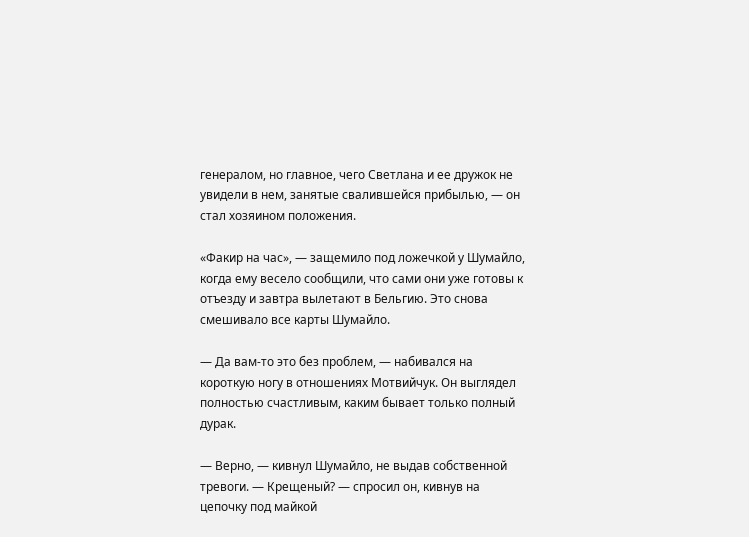генералом, но главное, чего Светлана и ее дружок не увидели в нем, занятые свалившейся прибылью, — он стал хозяином положения.

«Факир на час», — защемило под ложечкой у Шумайло, когда ему весело сообщили, что сами они уже готовы к отъезду и завтра вылетают в Бельгию. Это снова смешивало все карты Шумайло.

— Да вам-то это без проблем, — набивался на короткую ногу в отношениях Мотвийчук. Он выглядел полностью счастливым, каким бывает только полный дурак.

— Верно, — кивнул Шумайло, не выдав собственной тревоги. — Крещеный? — спросил он, кивнув на цепочку под майкой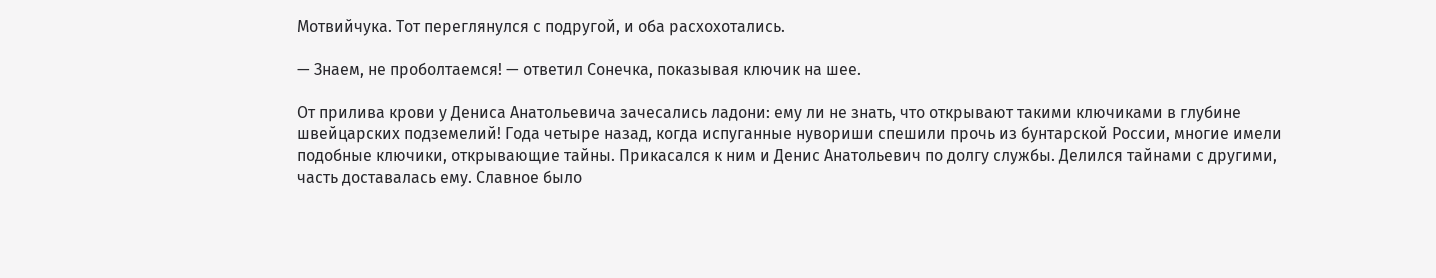Мотвийчука. Тот переглянулся с подругой, и оба расхохотались.

— Знаем, не проболтаемся! — ответил Сонечка, показывая ключик на шее.

От прилива крови у Дениса Анатольевича зачесались ладони: ему ли не знать, что открывают такими ключиками в глубине швейцарских подземелий! Года четыре назад, когда испуганные нувориши спешили прочь из бунтарской России, многие имели подобные ключики, открывающие тайны. Прикасался к ним и Денис Анатольевич по долгу службы. Делился тайнами с другими, часть доставалась ему. Славное было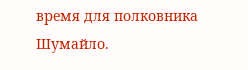время для полковника Шумайло.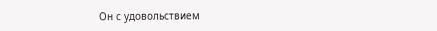Он с удовольствием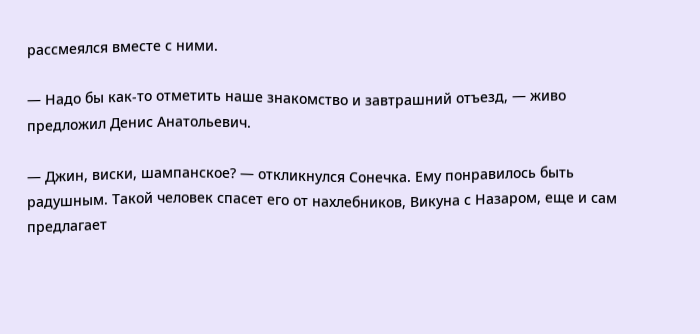рассмеялся вместе с ними.

— Надо бы как-то отметить наше знакомство и завтрашний отъезд, — живо предложил Денис Анатольевич.

— Джин, виски, шампанское? — откликнулся Сонечка. Ему понравилось быть радушным. Такой человек спасет его от нахлебников, Викуна с Назаром, еще и сам предлагает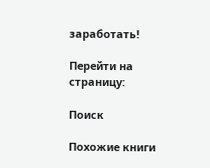заработать!

Перейти на страницу:

Поиск

Похожие книги